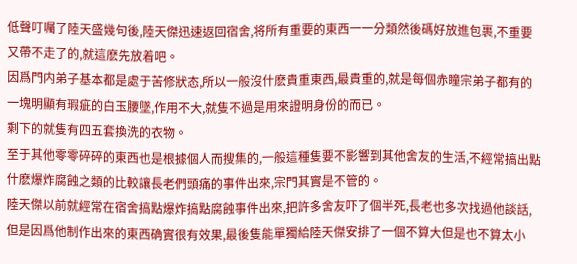低聲叮囑了陸天盛幾句後,陸天傑迅速返回宿舍,将所有重要的東西一一分類然後碼好放進包裹,不重要又帶不走了的,就這麽先放着吧。
因爲門内弟子基本都是處于苦修狀态,所以一般沒什麽貴重東西,最貴重的,就是每個赤瞳宗弟子都有的一塊明顯有瑕疵的白玉腰墜,作用不大,就隻不過是用來證明身份的而已。
剩下的就隻有四五套換洗的衣物。
至于其他零零碎碎的東西也是根據個人而搜集的,一般這種隻要不影響到其他舍友的生活,不經常搞出點什麽爆炸腐蝕之類的比較讓長老們頭痛的事件出來,宗門其實是不管的。
陸天傑以前就經常在宿舍搞點爆炸搞點腐蝕事件出來,把許多舍友吓了個半死,長老也多次找過他談話,但是因爲他制作出來的東西确實很有效果,最後隻能單獨給陸天傑安排了一個不算大但是也不算太小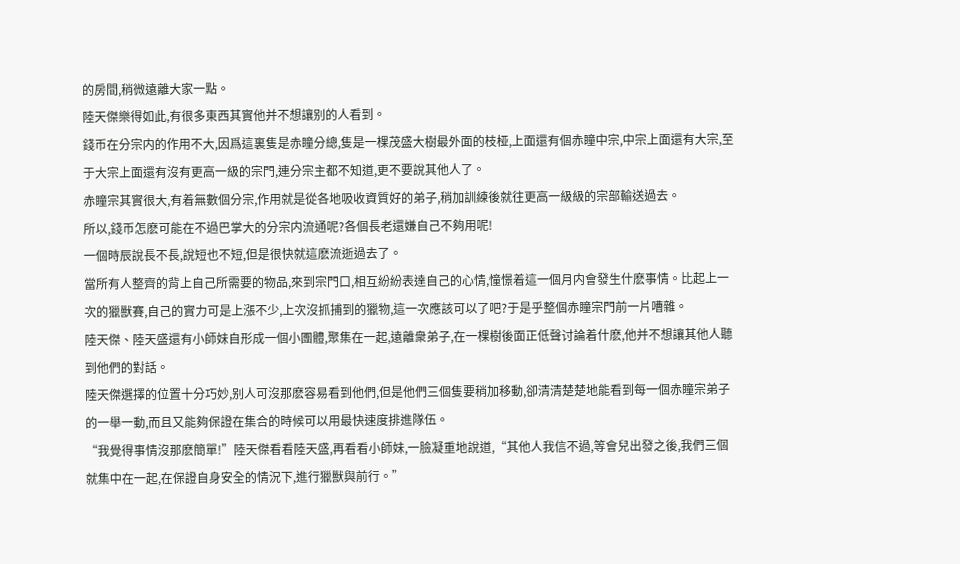的房間,稍微遠離大家一點。
陸天傑樂得如此,有很多東西其實他并不想讓别的人看到。
錢币在分宗内的作用不大,因爲這裏隻是赤瞳分總,隻是一棵茂盛大樹最外面的枝桠,上面還有個赤瞳中宗,中宗上面還有大宗,至于大宗上面還有沒有更高一級的宗門,連分宗主都不知道,更不要說其他人了。
赤瞳宗其實很大,有着無數個分宗,作用就是從各地吸收資質好的弟子,稍加訓練後就往更高一級級的宗部輸送過去。
所以,錢币怎麽可能在不過巴掌大的分宗内流通呢?各個長老還嫌自己不夠用呢!
一個時辰說長不長,說短也不短,但是很快就這麽流逝過去了。
當所有人整齊的背上自己所需要的物品,來到宗門口,相互紛紛表達自己的心情,憧憬着這一個月内會發生什麽事情。比起上一次的獵獸賽,自己的實力可是上漲不少,上次沒抓捕到的獵物,這一次應該可以了吧?于是乎整個赤瞳宗門前一片嘈雜。
陸天傑、陸天盛還有小師妹自形成一個小團體,聚集在一起,遠離衆弟子,在一棵樹後面正低聲讨論着什麽,他并不想讓其他人聽到他們的對話。
陸天傑選擇的位置十分巧妙,别人可沒那麽容易看到他們,但是他們三個隻要稍加移動,卻清清楚楚地能看到每一個赤瞳宗弟子的一舉一動,而且又能夠保證在集合的時候可以用最快速度排進隊伍。
“我覺得事情沒那麽簡單!”陸天傑看看陸天盛,再看看小師妹,一臉凝重地說道,“其他人我信不過,等會兒出發之後,我們三個就集中在一起,在保證自身安全的情況下,進行獵獸與前行。”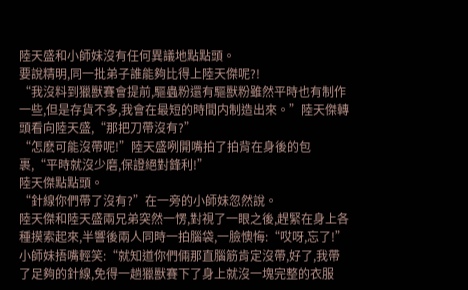陸天盛和小師妹沒有任何異議地點點頭。
要說精明,同一批弟子誰能夠比得上陸天傑呢?!
“我沒料到獵獸賽會提前,驅蟲粉還有驅獸粉雖然平時也有制作一些,但是存貨不多,我會在最短的時間内制造出來。”陸天傑轉頭看向陸天盛,“那把刀帶沒有?”
“怎麽可能沒帶呢!”陸天盛咧開嘴拍了拍背在身後的包裹,“平時就沒少磨,保證絕對鋒利!”
陸天傑點點頭。
“針線你們帶了沒有?”在一旁的小師妹忽然說。
陸天傑和陸天盛兩兄弟突然一愣,對視了一眼之後,趕緊在身上各種摸索起來,半響後兩人同時一拍腦袋,一臉懊悔:“哎呀,忘了!”
小師妹捂嘴輕笑:“就知道你們倆那直腦筋肯定沒帶,好了,我帶了足夠的針線,免得一趟獵獸賽下了身上就沒一塊完整的衣服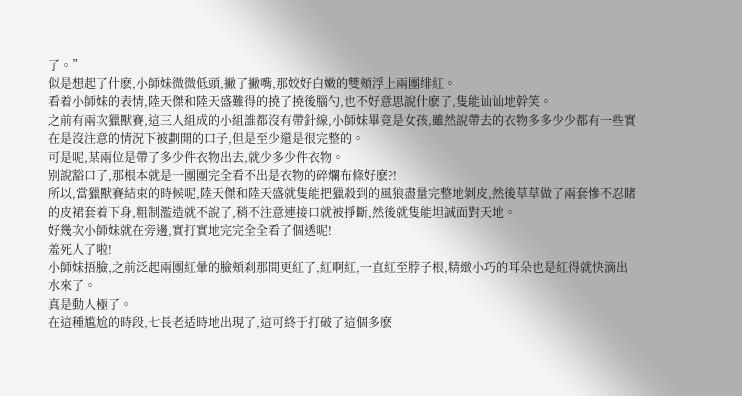了。”
似是想起了什麽,小師妹微微低頭,撇了撇嘴,那姣好白嫩的雙頰浮上兩團绯紅。
看着小師妹的表情,陸天傑和陸天盛難得的撓了撓後腦勺,也不好意思說什麽了,隻能讪讪地幹笑。
之前有兩次獵獸賽,這三人組成的小組誰都沒有帶針線,小師妹畢竟是女孩,雖然說帶去的衣物多多少少都有一些實在是沒注意的情況下被劃開的口子,但是至少還是很完整的。
可是呢,某兩位是帶了多少件衣物出去,就少多少件衣物。
别說豁口了,那根本就是一團團完全看不出是衣物的碎爛布條好麽?!
所以,當獵獸賽結束的時候呢,陸天傑和陸天盛就隻能把獵殺到的風狼盡量完整地剝皮,然後草草做了兩套慘不忍睹的皮裙套着下身,粗制濫造就不說了,稍不注意連接口就被掙斷,然後就隻能坦誠面對天地。
好幾次小師妹就在旁邊,實打實地完完全全看了個透呢!
羞死人了啦!
小師妹捂臉,之前泛起兩團紅暈的臉頰刹那間更紅了,紅啊紅,一直紅至脖子根,精緻小巧的耳朵也是紅得就快滴出水來了。
真是動人極了。
在這種尴尬的時段,七長老适時地出現了,這可終于打破了這個多麽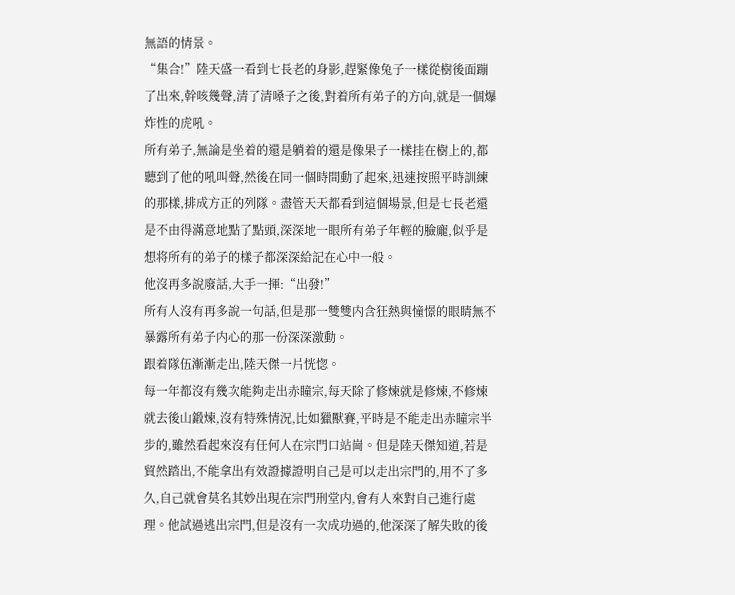無語的情景。
“集合!”陸天盛一看到七長老的身影,趕緊像兔子一樣從樹後面蹦了出來,幹咳幾聲,清了清嗓子之後,對着所有弟子的方向,就是一個爆炸性的虎吼。
所有弟子,無論是坐着的還是躺着的還是像果子一樣挂在樹上的,都聽到了他的吼叫聲,然後在同一個時間動了起來,迅速按照平時訓練的那樣,排成方正的列隊。盡管天天都看到這個場景,但是七長老還是不由得滿意地點了點頭,深深地一眼所有弟子年輕的臉龐,似乎是想将所有的弟子的樣子都深深給記在心中一般。
他沒再多說廢話,大手一揮:“出發!”
所有人沒有再多說一句話,但是那一雙雙内含狂熱與憧憬的眼睛無不暴露所有弟子内心的那一份深深激動。
跟着隊伍漸漸走出,陸天傑一片恍惚。
每一年都沒有幾次能夠走出赤瞳宗,每天除了修煉就是修煉,不修煉就去後山鍛煉,沒有特殊情況,比如獵獸賽,平時是不能走出赤瞳宗半步的,雖然看起來沒有任何人在宗門口站崗。但是陸天傑知道,若是貿然踏出,不能拿出有效證據證明自己是可以走出宗門的,用不了多久,自己就會莫名其妙出現在宗門刑堂内,會有人來對自己進行處理。他試過逃出宗門,但是沒有一次成功過的,他深深了解失敗的後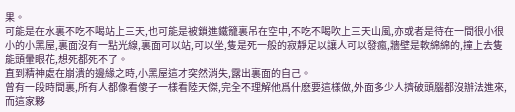果。
可能是在水裏不吃不喝站上三天,也可能是被鎖進鐵籠裏吊在空中,不吃不喝吹上三天山風,亦或者是待在一間很小很小的小黑屋,裏面沒有一點光線,裏面可以站,可以坐,隻是死一般的寂靜足以讓人可以發瘋,牆壁是軟綿綿的,撞上去隻能頭暈眼花,想死都死不了。
直到精神處在崩潰的邊緣之時,小黑屋這才突然消失,露出裏面的自己。
曾有一段時間裏,所有人都像看傻子一樣看陸天傑,完全不理解他爲什麽要這樣做,外面多少人擠破頭腦都沒辦法進來,而這家夥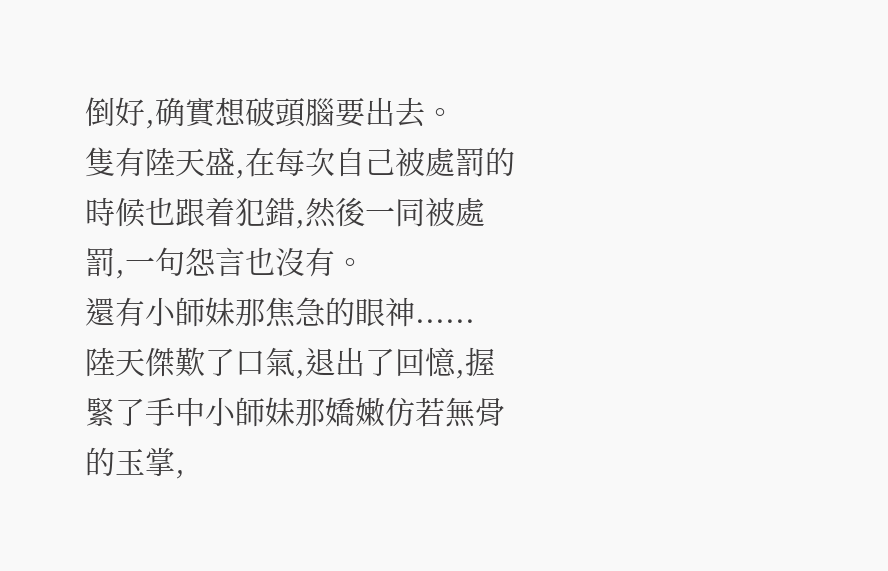倒好,确實想破頭腦要出去。
隻有陸天盛,在每次自己被處罰的時候也跟着犯錯,然後一同被處罰,一句怨言也沒有。
還有小師妹那焦急的眼神......
陸天傑歎了口氣,退出了回憶,握緊了手中小師妹那嬌嫩仿若無骨的玉掌,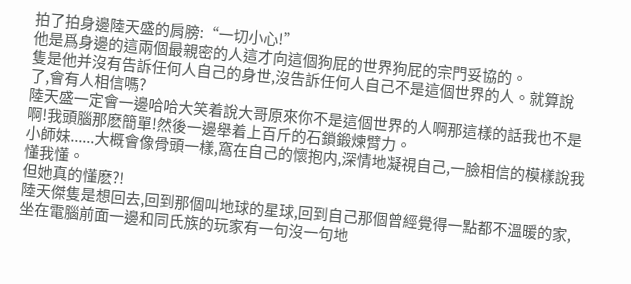拍了拍身邊陸天盛的肩膀:“一切小心!”
他是爲身邊的這兩個最親密的人這才向這個狗屁的世界狗屁的宗門妥協的。
隻是他并沒有告訴任何人自己的身世,沒告訴任何人自己不是這個世界的人。就算說了,會有人相信嗎?
陸天盛一定會一邊哈哈大笑着說大哥原來你不是這個世界的人啊那這樣的話我也不是啊!我頭腦那麽簡單!然後一邊舉着上百斤的石鎖鍛煉臂力。
小師妹......大概會像骨頭一樣,窩在自己的懷抱内,深情地凝視自己,一臉相信的模樣說我懂我懂。
但她真的懂麽?!
陸天傑隻是想回去,回到那個叫地球的星球,回到自己那個曾經覺得一點都不溫暖的家,坐在電腦前面一邊和同氏族的玩家有一句沒一句地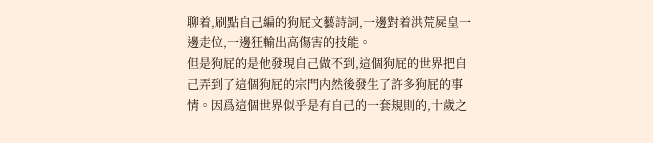聊着,刷點自己編的狗屁文藝詩詞,一邊對着洪荒屍皇一邊走位,一邊狂輸出高傷害的技能。
但是狗屁的是他發現自己做不到,這個狗屁的世界把自己弄到了這個狗屁的宗門内然後發生了許多狗屁的事情。因爲這個世界似乎是有自己的一套規則的,十歲之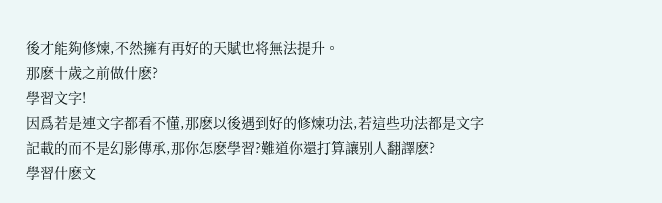後才能夠修煉,不然擁有再好的天賦也将無法提升。
那麽十歲之前做什麽?
學習文字!
因爲若是連文字都看不懂,那麽以後遇到好的修煉功法,若這些功法都是文字記載的而不是幻影傳承,那你怎麽學習?難道你還打算讓别人翻譯麽?
學習什麽文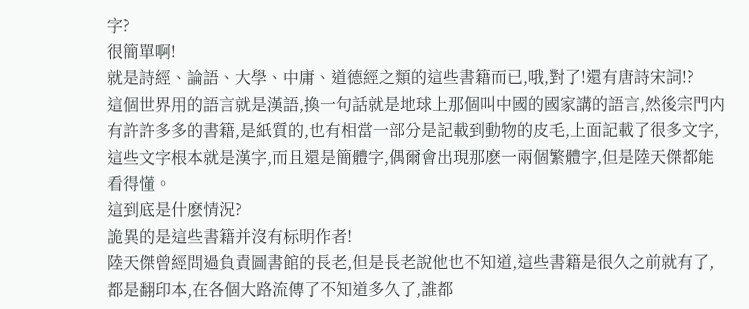字?
很簡單啊!
就是詩經、論語、大學、中庸、道德經之類的這些書籍而已,哦,對了!還有唐詩宋詞!?
這個世界用的語言就是漢語,換一句話就是地球上那個叫中國的國家講的語言,然後宗門内有許許多多的書籍,是紙質的,也有相當一部分是記載到動物的皮毛,上面記載了很多文字,這些文字根本就是漢字,而且還是簡體字,偶爾會出現那麽一兩個繁體字,但是陸天傑都能看得懂。
這到底是什麽情況?
詭異的是這些書籍并沒有标明作者!
陸天傑曾經問過負責圖書館的長老,但是長老說他也不知道,這些書籍是很久之前就有了,都是翻印本,在各個大路流傳了不知道多久了,誰都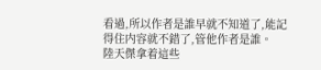看過,所以作者是誰早就不知道了,能記得住内容就不錯了,管他作者是誰。
陸天傑拿着這些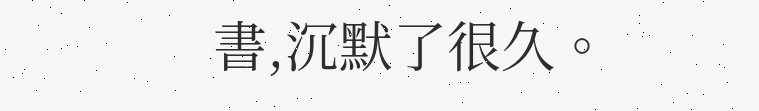書,沉默了很久。